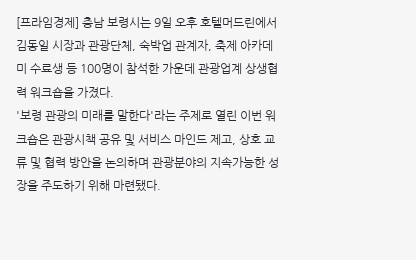[프라임경제] 충남 보령시는 9일 오후 호텔머드린에서 김동일 시장과 관광단체, 숙박업 관계자, 축제 아카데미 수료생 등 100명이 참석한 가운데 관광업계 상생협력 워크숍을 가졌다.
'보령 관광의 미래를 말한다'라는 주제로 열린 이번 워크숍은 관광시책 공유 및 서비스 마인드 제고, 상호 교류 및 협력 방안을 논의하며 관광분야의 지속가능한 성장을 주도하기 위해 마련됐다.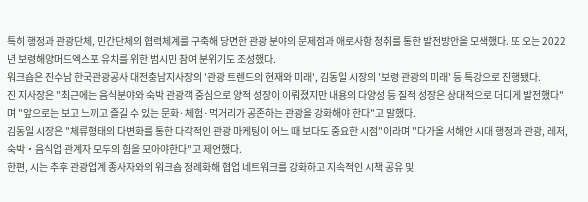특히 행정과 관광단체, 민간단체의 협력체계를 구축해 당면한 관광 분야의 문제점과 애로사항 청취를 통한 발전방안을 모색했다. 또 오는 2022년 보령해양머드엑스포 유치를 위한 범시민 참여 분위기도 조성했다.
워크숍은 진수남 한국관광공사 대전충남지사장의 '관광 트렌드의 현재와 미래', 김동일 시장의 '보령 관광의 미래' 등 특강으로 진행됐다.
진 지사장은 "최근에는 음식분야와 숙박 관광객 중심으로 양적 성장이 이뤄졌지만 내용의 다양성 등 질적 성장은 상대적으로 더디게 발전했다"며 "앞으로는 보고 느끼고 즐길 수 있는 문화·체험·먹거리가 공존하는 관광을 강화해야 한다"고 말했다.
김동일 시장은 "체류형태의 다변화를 통한 다각적인 관광 마케팅이 어느 때 보다도 중요한 시점"이라며 "다가올 서해안 시대 행정과 관광, 레저, 숙박‧음식업 관계자 모두의 힘을 모아야한다"고 제언했다.
한편, 시는 추후 관광업계 종사자와의 워크숍 정례화해 협업 네트워크를 강화하고 지속적인 시책 공유 및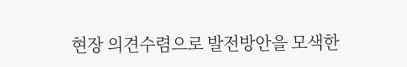현장 의견수렴으로 발전방안을 모색한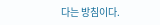다는 방침이다.